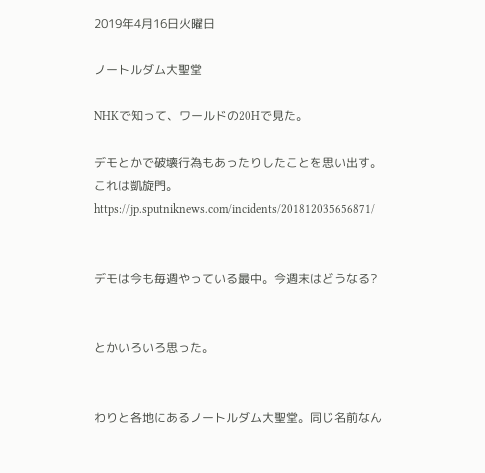2019年4月16日火曜日

ノートルダム大聖堂

NHKで知って、ワールドの20Hで見た。

デモとかで破壊行為もあったりしたことを思い出す。これは凱旋門。
https://jp.sputniknews.com/incidents/201812035656871/


デモは今も毎週やっている最中。今週末はどうなる?


とかいろいろ思った。


わりと各地にあるノートルダム大聖堂。同じ名前なん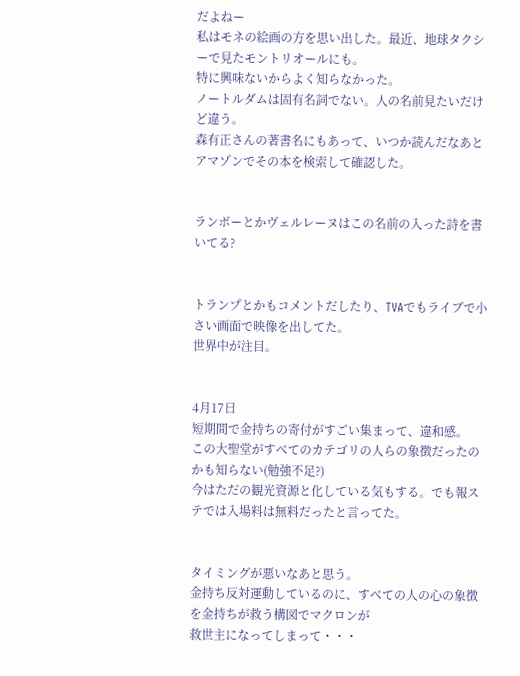だよねー
私はモネの絵画の方を思い出した。最近、地球タクシーで見たモントリオールにも。
特に興味ないからよく知らなかった。
ノートルダムは固有名詞でない。人の名前見たいだけど違う。
森有正さんの著書名にもあって、いつか読んだなあとアマゾンでその本を検索して確認した。


ランボーとかヴェルレーヌはこの名前の入った詩を書いてる?


トランプとかもコメントだしたり、TVAでもライブで小さい画面で映像を出してた。
世界中が注目。


4月17日
短期間で金持ちの寄付がすごい集まって、違和感。
この大聖堂がすべてのカテゴリの人らの象徴だったのかも知らない(勉強不足?)
今はただの観光資源と化している気もする。でも報ステでは入場料は無料だったと言ってた。


タイミングが悪いなあと思う。
金持ち反対運動しているのに、すべての人の心の象徴を金持ちが救う構図でマクロンが
救世主になってしまって・・・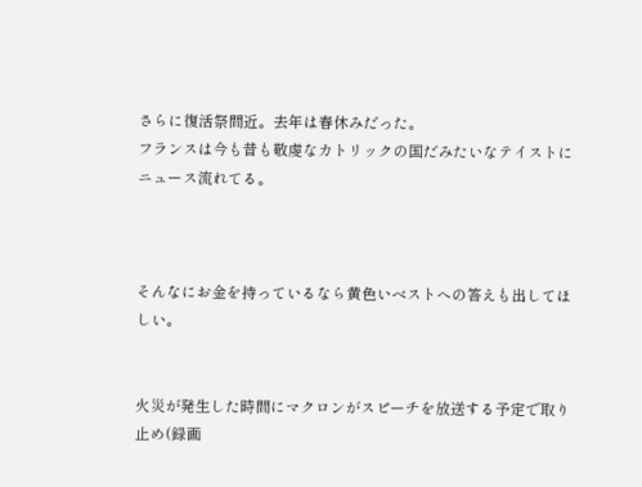さらに復活祭間近。去年は春休みだった。
フランスは今も昔も敬虔なカトリックの国だみたいなテイストにニュース流れてる。



そんなにお金を持っているなら黄色いベストへの答えも出してほしい。


火災が発生した時間にマクロンがスピーチを放送する予定で取り止め(録画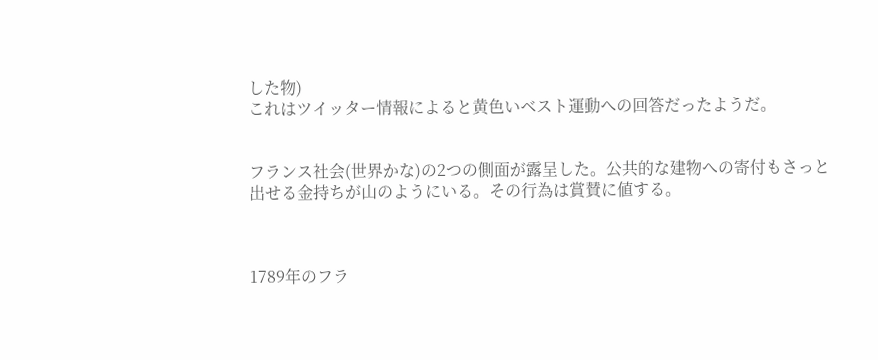した物)
これはツイッター情報によると黄色いベスト運動への回答だったようだ。


フランス社会(世界かな)の2つの側面が露呈した。公共的な建物への寄付もさっと出せる金持ちが山のようにいる。その行為は賞賛に値する。



1789年のフラ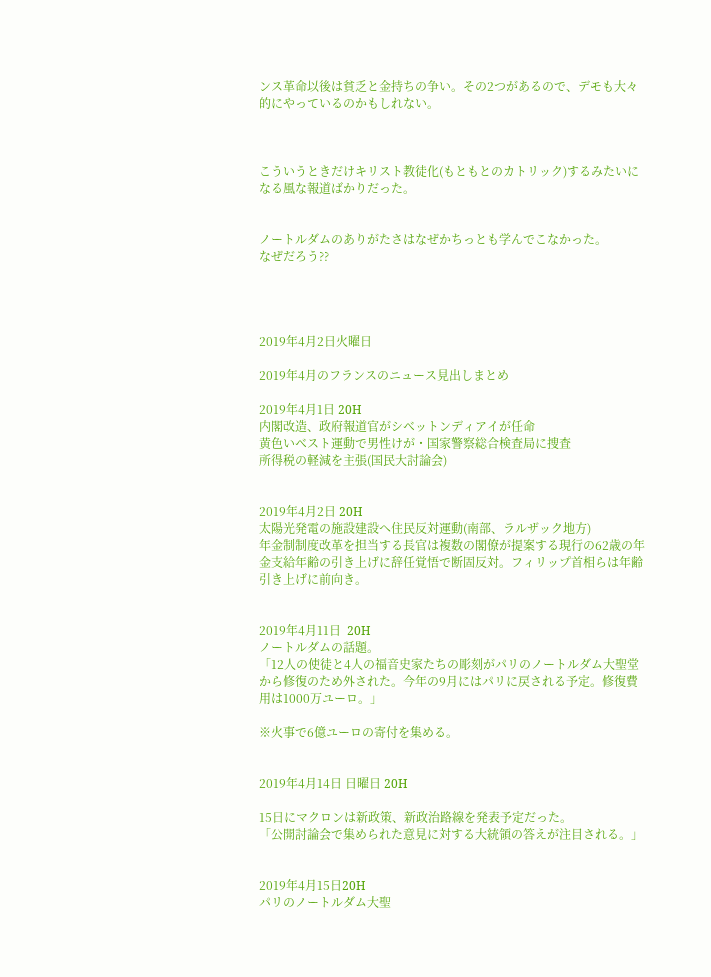ンス革命以後は貧乏と金持ちの争い。その2つがあるので、デモも大々的にやっているのかもしれない。



こういうときだけキリスト教徒化(もともとのカトリック)するみたいになる風な報道ばかりだった。


ノートルダムのありがたさはなぜかちっとも学んでこなかった。
なぜだろう??




2019年4月2日火曜日

2019年4月のフランスのニュース見出しまとめ

2019年4月1日 20H
内閣改造、政府報道官がシベットンディアイが任命
黄色いベスト運動で男性けが・国家警察総合検査局に捜査
所得税の軽減を主張(国民大討論会)


2019年4月2日 20H
太陽光発電の施設建設へ住民反対運動(南部、ラルザック地方)
年金制制度改革を担当する長官は複数の閣僚が提案する現行の62歳の年金支給年齢の引き上げに辞任覚悟で断固反対。フィリップ首相らは年齢引き上げに前向き。


2019年4月11日  20H
ノートルダムの話題。
「12人の使徒と4人の福音史家たちの彫刻がパリのノートルダム大聖堂から修復のため外された。今年の9月にはパリに戻される予定。修復費用は1000万ユーロ。」

※火事で6億ユーロの寄付を集める。


2019年4月14日 日曜日 20H

15日にマクロンは新政策、新政治路線を発表予定だった。
「公開討論会で集められた意見に対する大統領の答えが注目される。」


2019年4月15日20H
パリのノートルダム大聖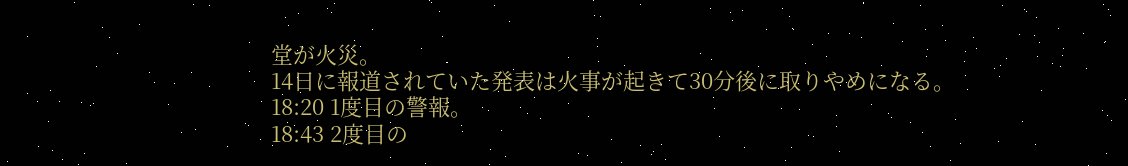堂が火災。
14日に報道されていた発表は火事が起きて30分後に取りやめになる。
18:20 1度目の警報。
18:43 2度目の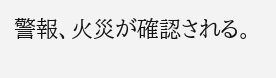警報、火災が確認される。